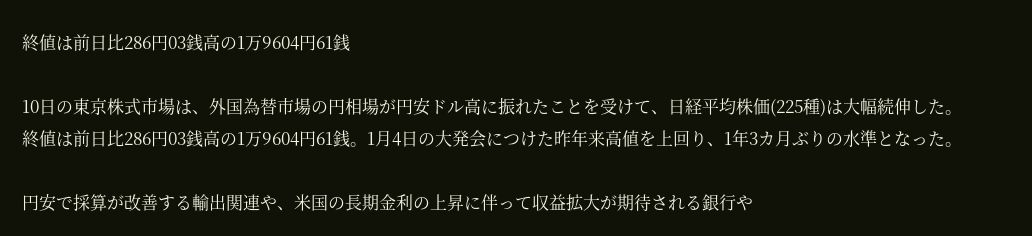終値は前日比286円03銭高の1万9604円61銭

10日の東京株式市場は、外国為替市場の円相場が円安ドル高に振れたことを受けて、日経平均株価(225種)は大幅続伸した。終値は前日比286円03銭高の1万9604円61銭。1月4日の大発会につけた昨年来高値を上回り、1年3カ月ぶりの水準となった。

円安で採算が改善する輸出関連や、米国の長期金利の上昇に伴って収益拡大が期待される銀行や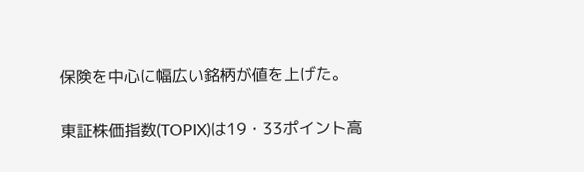保険を中心に幅広い銘柄が値を上げた。

東証株価指数(TOPIX)は19・33ポイント高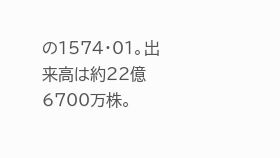の1574・01。出来高は約22億6700万株。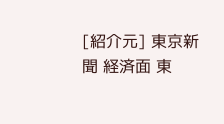[紹介元] 東京新聞 経済面 東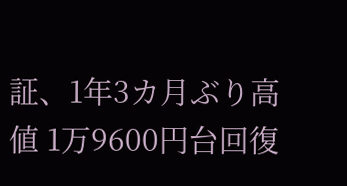証、1年3カ月ぶり高値 1万9600円台回復